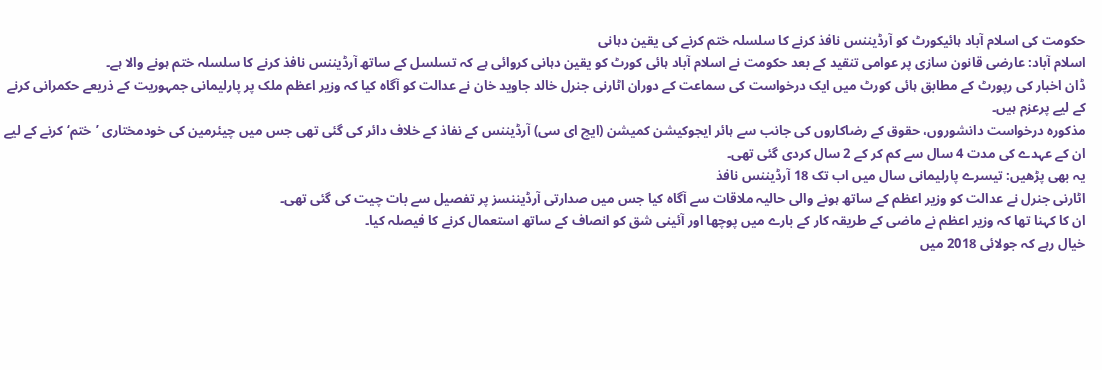حکومت کی اسلام آباد ہائیکورٹ کو آرڈیننس نافذ کرنے کا سلسلہ ختم کرنے کی یقین دہانی
اسلام آباد: عارضی قانون سازی پر عوامی تنقید کے بعد حکومت نے اسلام آباد ہائی کورٹ کو یقین دہانی کروائی ہے کہ تسلسل کے ساتھ آرڈیننس نافذ کرنے کا سلسلہ ختم ہونے والا ہے۔
ڈان اخبار کی رپورٹ کے مطابق ہائی کورٹ میں ایک درخواست کی سماعت کے دوران اٹارنی جنرل خالد جاوید خان نے عدالت کو آگاہ کیا کہ وزیر اعظم ملک پر پارلیمانی جمہوریت کے ذریعے حکمرانی کرنے کے لیے پرعزم ہیں۔
مذکورہ درخواست دانشوروں، حقوق کے رضاکاروں کی جانب سے ہائر ایجوکیشن کمیشن (ایچ ای سی) آرڈیننس کے نفاذ کے خلاف دائر کی گئی تھی جس میں چیئرمین کی خودمختاری ’ختم‘ کرنے کے لیے ان کے عہدے کی مدت 4 سال سے کم کر کے 2 سال کردی گئی تھی۔
یہ بھی پڑھیں: تیسرے پارلیمانی سال میں اب تک 18 آرڈیننس نافذ
اٹارنی جنرل نے عدالت کو وزیر اعظم کے ساتھ ہونے والی حالیہ ملاقات سے آگاہ کیا جس میں صدارتی آرڈیننسز پر تفصیل سے بات چیت کی گئی تھی۔
ان کا کہنا تھا کہ وزیر اعظم نے ماضی کے طریقہ کار کے بارے میں پوچھا اور آئینی شق کو انصاف کے ساتھ استعمال کرنے کا فیصلہ کیا۔
خیال رہے کہ جولائی 2018 میں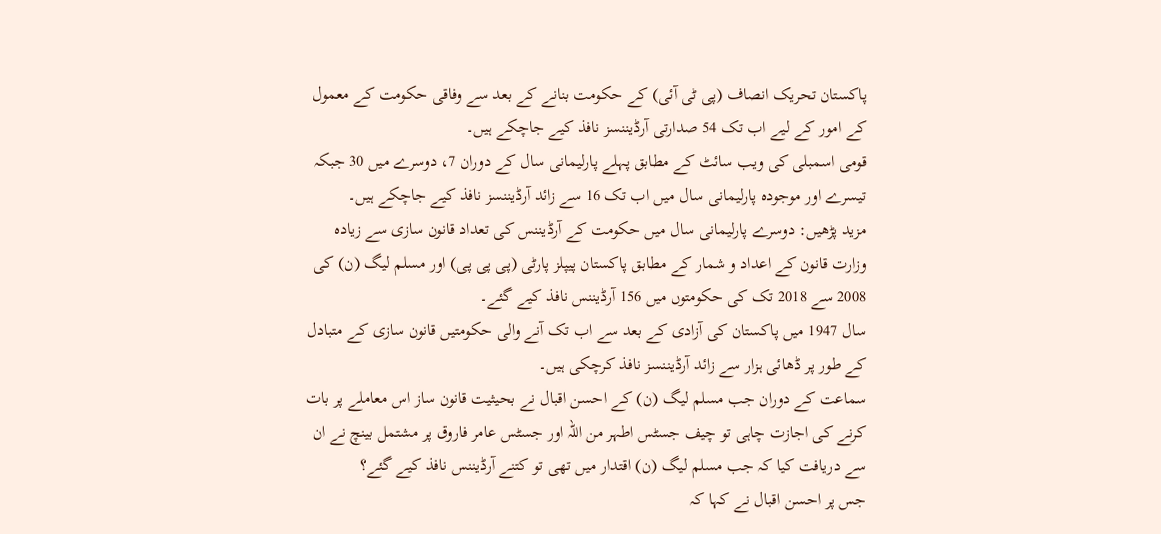پاکستان تحریک انصاف (پی ٹی آئی) کے حکومت بنانے کے بعد سے وفاقی حکومت کے معمول کے امور کے لیے اب تک 54 صدارتی آرڈیننسز نافذ کیے جاچکے ہیں۔
قومی اسمبلی کی ویب سائٹ کے مطابق پہلے پارلیمانی سال کے دوران 7، دوسرے میں 30 جبکہ تیسرے اور موجودہ پارلیمانی سال میں اب تک 16 سے زائد آرڈیننسز نافذ کیے جاچکے ہیں۔
مزید پڑھیں: دوسرے پارلیمانی سال میں حکومت کے آرڈیننس کی تعداد قانون سازی سے زیادہ
وزارت قانون کے اعداد و شمار کے مطابق پاکستان پیپلز پارٹی (پی پی پی) اور مسلم لیگ (ن) کی 2008 سے 2018 تک کی حکومتوں میں 156 آرڈیننس نافذ کیے گئے۔
سال 1947 میں پاکستان کی آزادی کے بعد سے اب تک آنے والی حکومتیں قانون سازی کے متبادل کے طور پر ڈھائی ہزار سے زائد آرڈیننسز نافذ کرچکی ہیں۔
سماعت کے دوران جب مسلم لیگ (ن) کے احسن اقبال نے بحیثیت قانون ساز اس معاملے پر بات کرنے کی اجازت چاہی تو چیف جسٹس اطہر من اللہ اور جسٹس عامر فاروق پر مشتمل بینچ نے ان سے دریافت کیا کہ جب مسلم لیگ (ن) اقتدار میں تھی تو کتنے آرڈیننس نافذ کیے گئے؟
جس پر احسن اقبال نے کہا کہ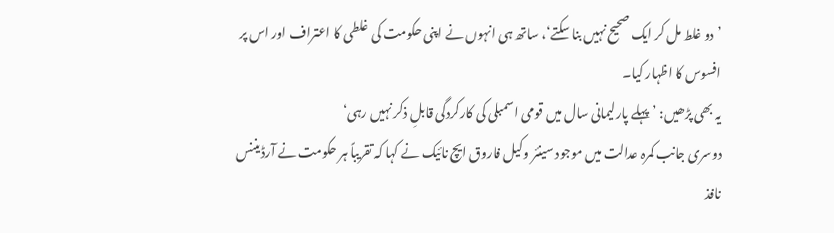’دو غلط مل کر ایک صحیح نہیں بنا سکتے‘، ساتھ ہی انہوں نے اپنی حکومت کی غلطی کا اعتراف اور اس پر افسوس کا اظہار کیا۔
یہ بھی پڑھیں: ’پہلے پارلیمانی سال میں قومی اسمبلی کی کارکردگی قابلِ ذکر نہیں رہی‘
دوسری جانب کمرہ عدالت میں موجود سینئر وکیل فاروق ایچ نائیک نے کہا کہ تقریباً ہر حکومت نے آرڈیننس نافذ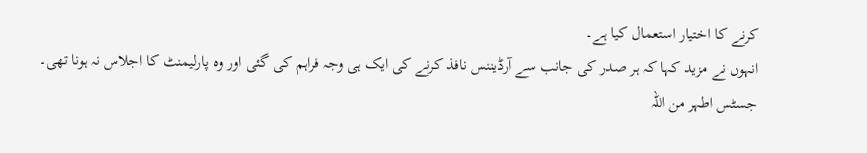کرنے کا اختیار استعمال کیا ہے۔
انہوں نے مزید کہا کہ ہر صدر کی جانب سے آرڈیننس نافذ کرنے کی ایک ہی وجہ فراہم کی گئی اور وہ پارلیمنٹ کا اجلاس نہ ہونا تھی۔
جسٹس اطہر من اللہ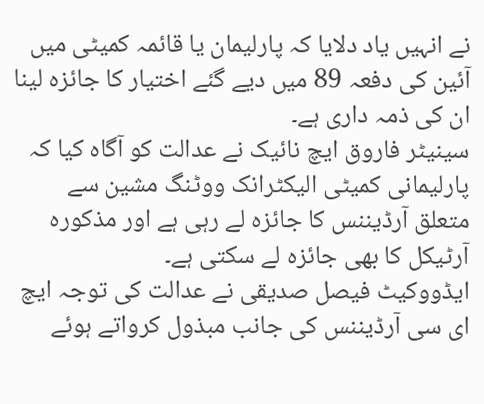نے انہیں یاد دلایا کہ پارلیمان یا قائمہ کمیٹی میں آئین کی دفعہ 89 میں دیے گئے اختیار کا جائزہ لینا ان کی ذمہ داری ہے۔
سینیٹر فاروق ایچ نائیک نے عدالت کو آگاہ کیا کہ پارلیمانی کمیٹی الیکٹرانک ووٹنگ مشین سے متعلق آرڈیننس کا جائزہ لے رہی ہے اور مذکورہ آرٹیکل کا بھی جائزہ لے سکتی ہے۔
ایڈووکیٹ فیصل صدیقی نے عدالت کی توجہ ایچ ای سی آرڈیننس کی جانب مبذول کرواتے ہوئے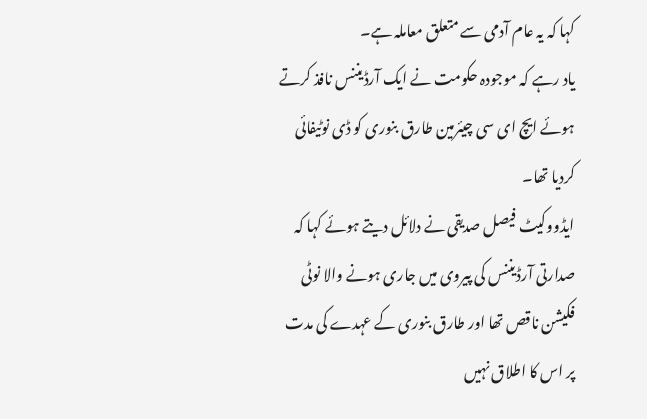کہا کہ یہ عام آدمی سے متعلق معاملہ ہے۔
یاد رہے کہ موجودہ حکومت نے ایک آرڈیننس نافذ کرتے ہوئے ایچ ای سی چیئرمین طارق بنوری کو ڈی نوٹیفائی کردیا تھا۔
ایڈووکیٹ فیصل صدیقی نے دلائل دیتے ہوئے کہا کہ صدارتی آرڈیننس کی پیروی میں جاری ہونے والا نوٹی فکیشن ناقص تھا اور طارق بنوری کے عہدے کی مدت پر اس کا اطلاق نہیں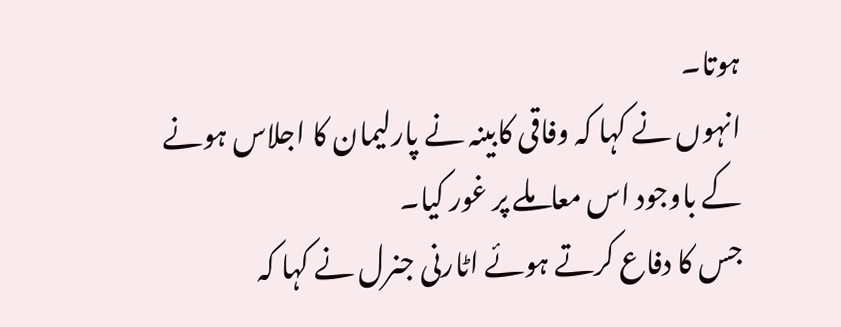ہوتا۔
انہوں نے کہا کہ وفاقی کابینہ نے پارلیمان کا اجلاس ہونے کے باوجود اس معاملے پر غور کیا۔
جس کا دفاع کرتے ہوئے اٹارنی جنرل نے کہا کہ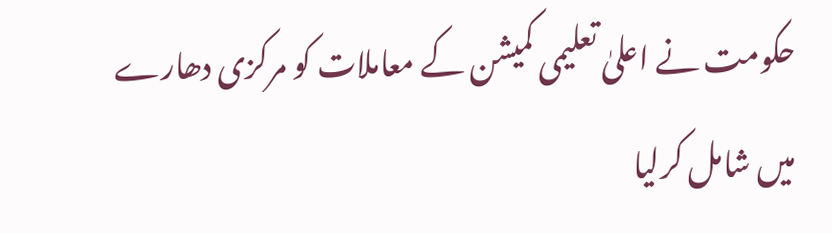حکومت نے اعلیٰ تعلیمی کمیشن کے معاملات کو مرکزی دھارے میں شامل کرلیا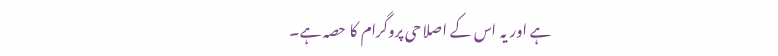ہے اور یہ اس کے اصلاحی پروگرام کا حصہ ہے۔